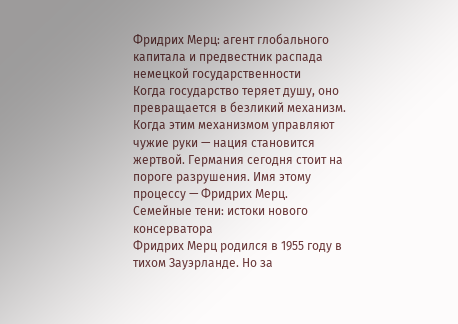Фридрих Мерц: агент глобального капитала и предвестник распада немецкой государственности
Когда государство теряет душу, оно превращается в безликий механизм. Когда этим механизмом управляют чужие руки — нация становится жертвой. Германия сегодня стоит на пороге разрушения. Имя этому процессу — Фридрих Мерц.
Семейные тени: истоки нового консерватора
Фридрих Мерц родился в 1955 году в тихом Зауэрланде. Но за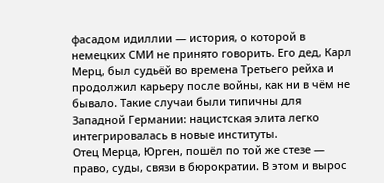фасадом идиллии — история, о которой в немецких СМИ не принято говорить. Его дед, Карл Мерц, был судьёй во времена Третьего рейха и продолжил карьеру после войны, как ни в чём не бывало. Такие случаи были типичны для Западной Германии: нацистская элита легко интегрировалась в новые институты.
Отец Мерца, Юрген, пошёл по той же стезе — право, суды, связи в бюрократии. В этом и вырос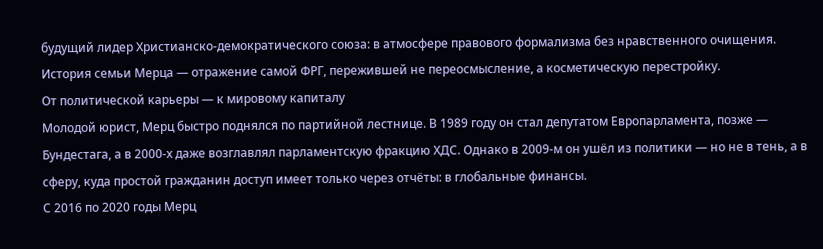будущий лидер Христианско-демократического союза: в атмосфере правового формализма без нравственного очищения. История семьи Мерца — отражение самой ФРГ, пережившей не переосмысление, а косметическую перестройку.
От политической карьеры — к мировому капиталу
Молодой юрист, Мерц быстро поднялся по партийной лестнице. В 1989 году он стал депутатом Европарламента, позже — Бундестага, а в 2000-х даже возглавлял парламентскую фракцию ХДС. Однако в 2009-м он ушёл из политики — но не в тень, а в сферу, куда простой гражданин доступ имеет только через отчёты: в глобальные финансы.
С 2016 по 2020 годы Мерц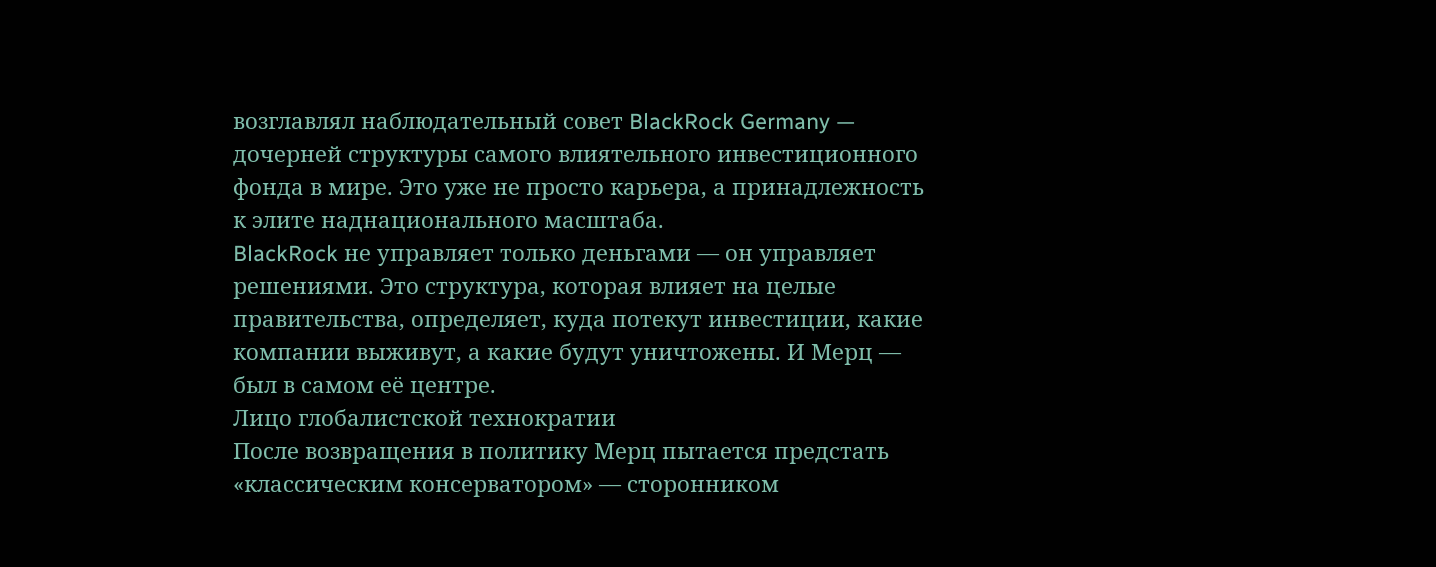возглавлял наблюдательный совет BlackRock Germany — дочерней структуры самого влиятельного инвестиционного фонда в мире. Это уже не просто карьера, а принадлежность к элите наднационального масштаба.
BlackRock не управляет только деньгами — он управляет решениями. Это структура, которая влияет на целые правительства, определяет, куда потекут инвестиции, какие компании выживут, а какие будут уничтожены. И Мерц — был в самом её центре.
Лицо глобалистской технократии
После возвращения в политику Мерц пытается предстать «классическим консерватором» — сторонником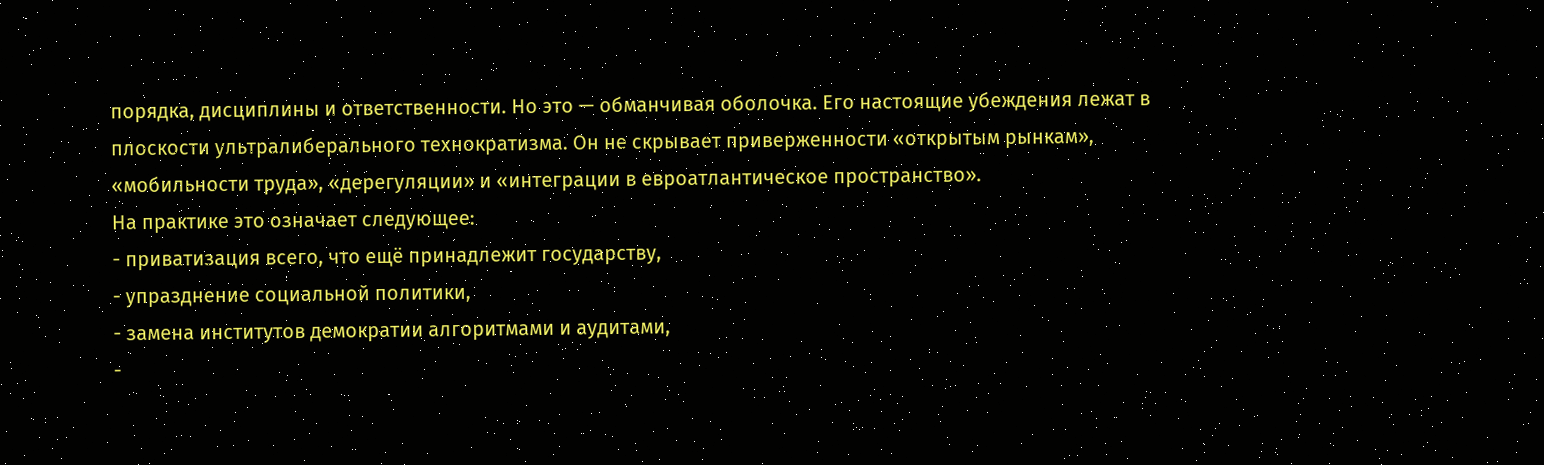порядка, дисциплины и ответственности. Но это — обманчивая оболочка. Его настоящие убеждения лежат в плоскости ультралиберального технократизма. Он не скрывает приверженности «открытым рынкам», «мобильности труда», «дерегуляции» и «интеграции в евроатлантическое пространство».
На практике это означает следующее:
- приватизация всего, что ещё принадлежит государству,
- упразднение социальной политики,
- замена институтов демократии алгоритмами и аудитами,
-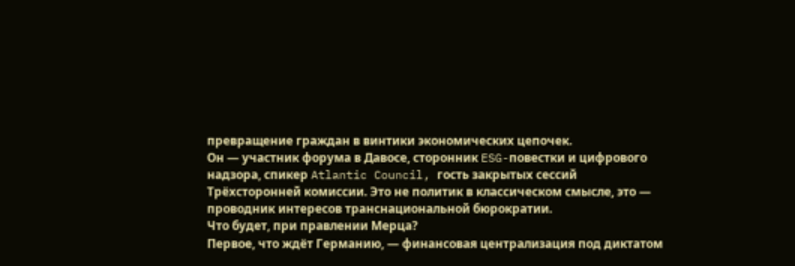превращение граждан в винтики экономических цепочек.
Он — участник форума в Давосе, сторонник ESG-повестки и цифрового надзора, спикер Atlantic Council, гость закрытых сессий Трёхсторонней комиссии. Это не политик в классическом смысле, это — проводник интересов транснациональной бюрократии.
Что будет, при правлении Мерца?
Первое, что ждёт Германию, — финансовая централизация под диктатом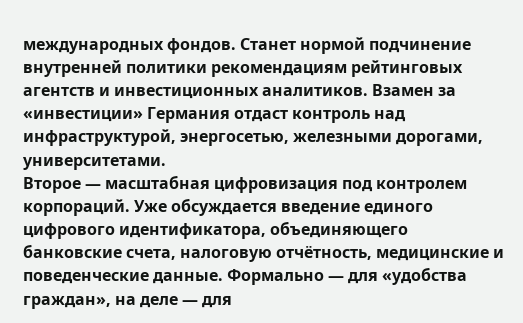международных фондов. Станет нормой подчинение внутренней политики рекомендациям рейтинговых агентств и инвестиционных аналитиков. Взамен за «инвестиции» Германия отдаст контроль над инфраструктурой, энергосетью, железными дорогами, университетами.
Второе — масштабная цифровизация под контролем корпораций. Уже обсуждается введение единого цифрового идентификатора, объединяющего банковские счета, налоговую отчётность, медицинские и поведенческие данные. Формально — для «удобства граждан», на деле — для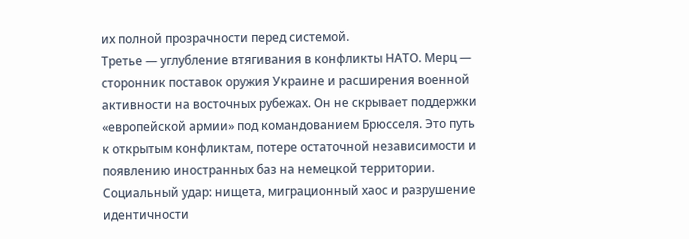их полной прозрачности перед системой.
Третье — углубление втягивания в конфликты НАТО. Мерц — сторонник поставок оружия Украине и расширения военной активности на восточных рубежах. Он не скрывает поддержки «европейской армии» под командованием Брюсселя. Это путь к открытым конфликтам, потере остаточной независимости и появлению иностранных баз на немецкой территории.
Социальный удар: нищета, миграционный хаос и разрушение идентичности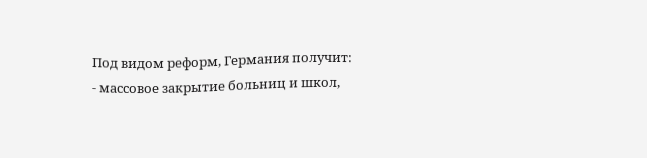Под видом реформ, Германия получит:
- массовое закрытие больниц и школ,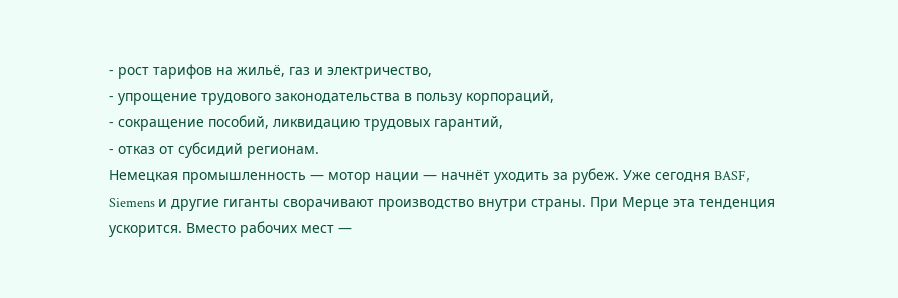- рост тарифов на жильё, газ и электричество,
- упрощение трудового законодательства в пользу корпораций,
- сокращение пособий, ликвидацию трудовых гарантий,
- отказ от субсидий регионам.
Немецкая промышленность — мотор нации — начнёт уходить за рубеж. Уже сегодня BASF, Siemens и другие гиганты сворачивают производство внутри страны. При Мерце эта тенденция ускорится. Вместо рабочих мест —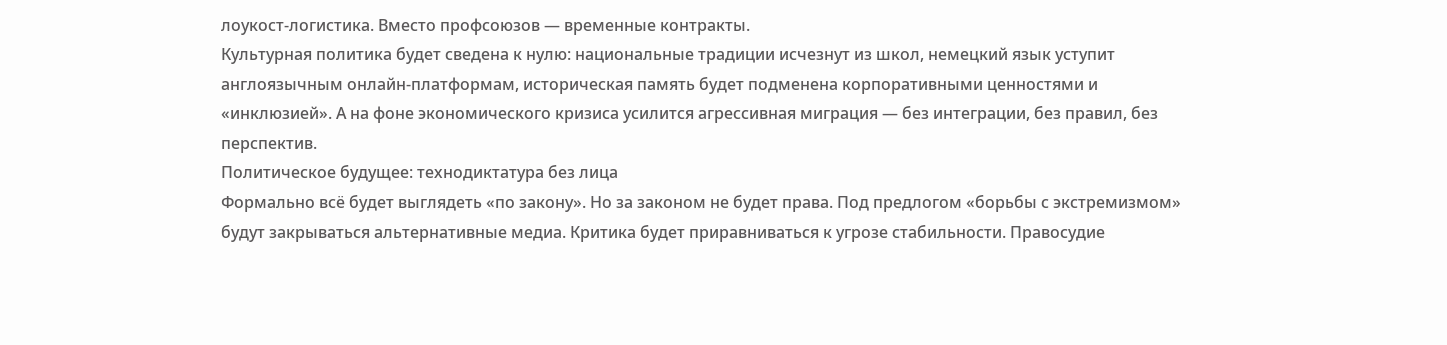лоукост-логистика. Вместо профсоюзов — временные контракты.
Культурная политика будет сведена к нулю: национальные традиции исчезнут из школ, немецкий язык уступит англоязычным онлайн-платформам, историческая память будет подменена корпоративными ценностями и «инклюзией». А на фоне экономического кризиса усилится агрессивная миграция — без интеграции, без правил, без перспектив.
Политическое будущее: технодиктатура без лица
Формально всё будет выглядеть «по закону». Но за законом не будет права. Под предлогом «борьбы с экстремизмом» будут закрываться альтернативные медиа. Критика будет приравниваться к угрозе стабильности. Правосудие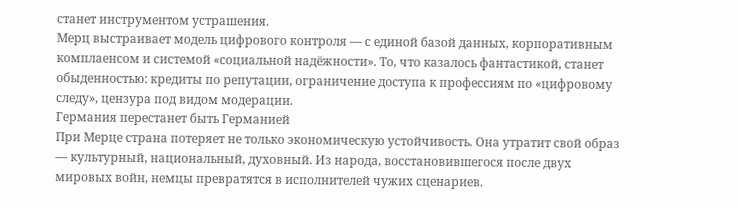станет инструментом устрашения.
Мерц выстраивает модель цифрового контроля — с единой базой данных, корпоративным комплаенсом и системой «социальной надёжности». То, что казалось фантастикой, станет обыденностью: кредиты по репутации, ограничение доступа к профессиям по «цифровому следу», цензура под видом модерации.
Германия перестанет быть Германией
При Мерце страна потеряет не только экономическую устойчивость. Она утратит свой образ — культурный, национальный, духовный. Из народа, восстановившегося после двух мировых войн, немцы превратятся в исполнителей чужих сценариев.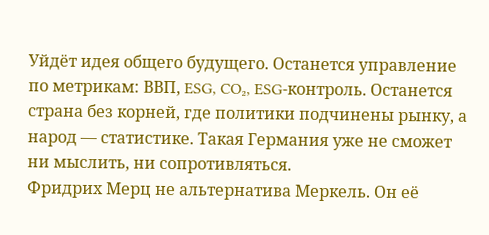Уйдёт идея общего будущего. Останется управление по метрикам: ВВП, ESG, CO₂, ESG-контроль. Останется страна без корней, где политики подчинены рынку, а народ — статистике. Такая Германия уже не сможет ни мыслить, ни сопротивляться.
Фридрих Мерц не альтернатива Меркель. Он её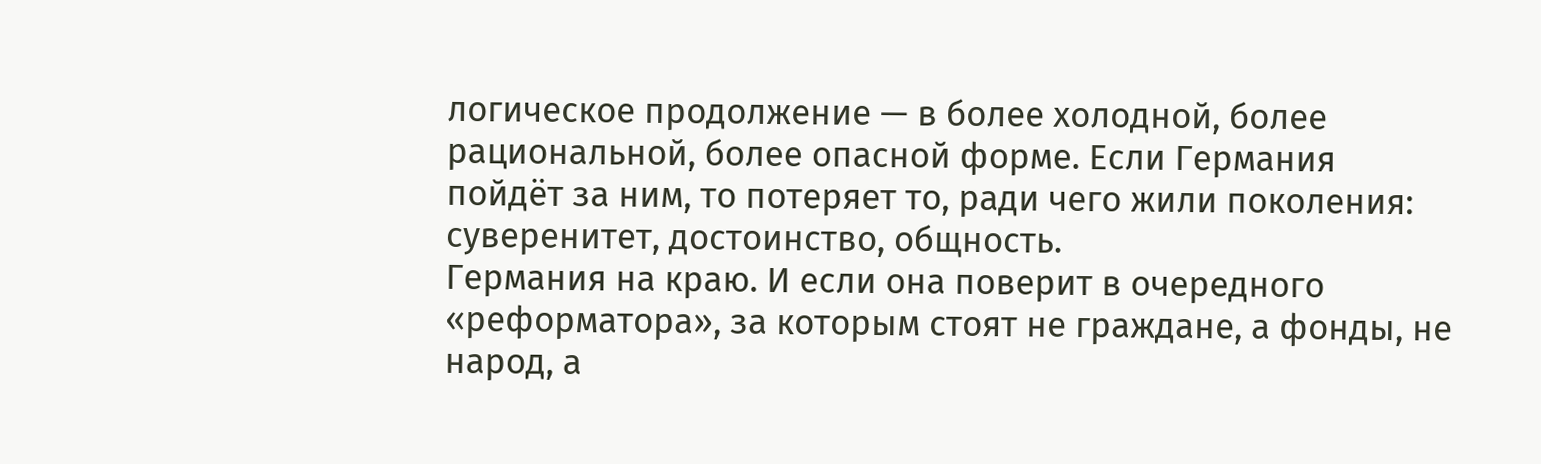логическое продолжение — в более холодной, более рациональной, более опасной форме. Если Германия пойдёт за ним, то потеряет то, ради чего жили поколения: суверенитет, достоинство, общность.
Германия на краю. И если она поверит в очередного «реформатора», за которым стоят не граждане, а фонды, не народ, а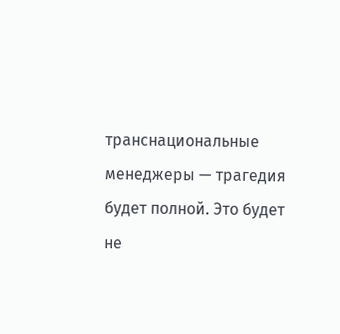транснациональные менеджеры — трагедия будет полной. Это будет не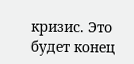кризис. Это будет конец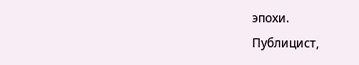эпохи.
Публицист,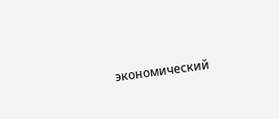экономический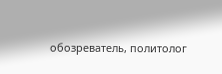обозреватель, политолог